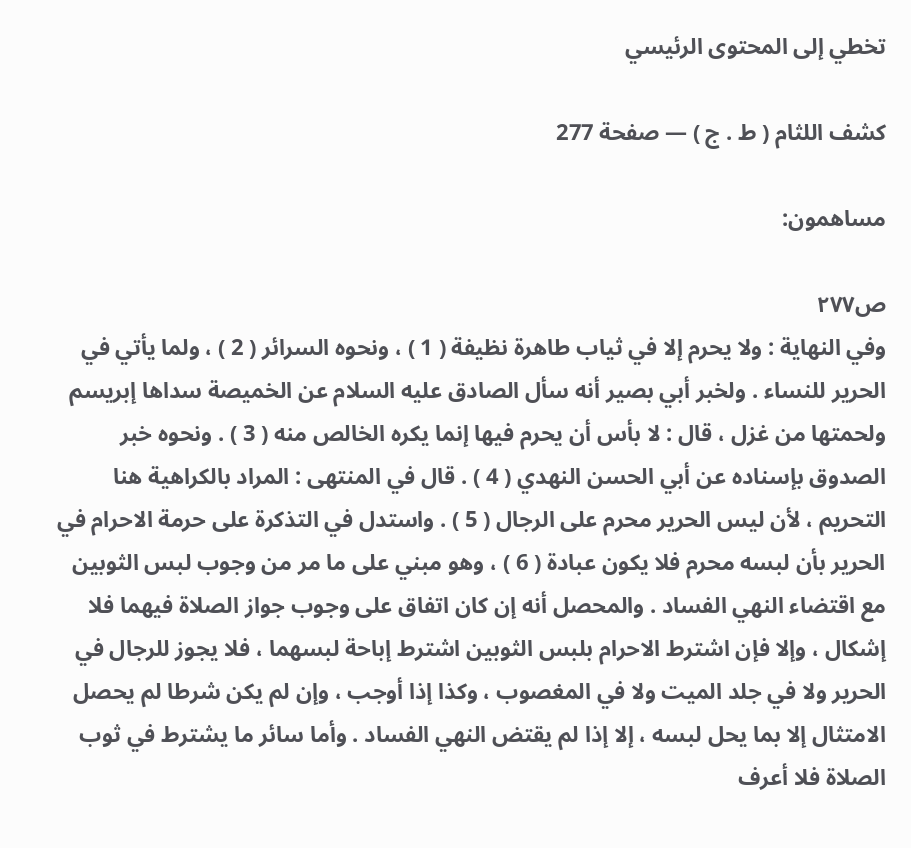تخطي إلى المحتوى الرئيسي

كشف اللثام ( ط . ج ) — صفحة 277

مساهمون:

ص٢٧٧
وفي النهاية : ولا يحرم إلا في ثياب طاهرة نظيفة ( 1 ) ، ونحوه السرائر ( 2 ) ، ولما يأتي في الحرير للنساء . ولخبر أبي بصير أنه سأل الصادق عليه السلام عن الخميصة سداها إبريسم ولحمتها من غزل ، قال : لا بأس أن يحرم فيها إنما يكره الخالص منه ( 3 ) . ونحوه خبر الصدوق بإسناده عن أبي الحسن النهدي ( 4 ) . قال في المنتهى : المراد بالكراهية هنا التحريم ، لأن ليس الحرير محرم على الرجال ( 5 ) . واستدل في التذكرة على حرمة الاحرام في الحرير بأن لبسه محرم فلا يكون عبادة ( 6 ) ، وهو مبني على ما مر من وجوب لبس الثوبين مع اقتضاء النهي الفساد . والمحصل أنه إن كان اتفاق على وجوب جواز الصلاة فيهما فلا إشكال ، وإلا فإن اشترط الاحرام بلبس الثوبين اشترط إباحة لبسهما ، فلا يجوز للرجال في الحرير ولا في جلد الميت ولا في المغصوب ، وكذا إذا أوجب ، وإن لم يكن شرطا لم يحصل الامتثال إلا بما يحل لبسه ، إلا إذا لم يقتض النهي الفساد . وأما سائر ما يشترط في ثوب الصلاة فلا أعرف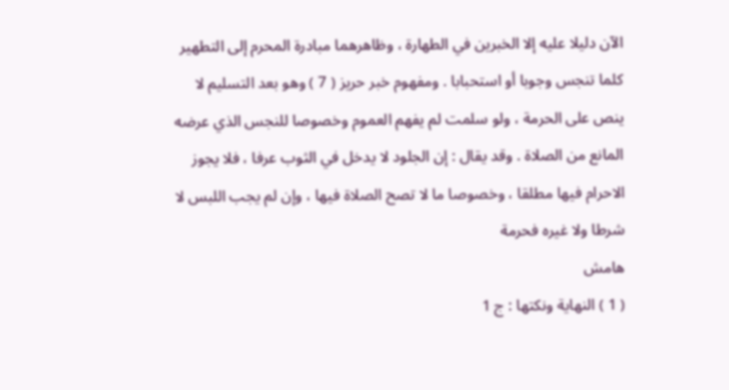الآن دليلا عليه إلا الخبرين في الطهارة ، وظاهرهما مبادرة المحرم إلى التطهير كلما تنجس وجوبا أو استحبابا . ومفهوم خبر حريز ( 7 ) وهو بعد التسليم لا ينص على الحرمة ، ولو سلمت لم يفهم العموم وخصوصا للنجس الذي عرضه المانع من الصلاة . وقد يقال : إن الجلود لا يدخل في الثوب عرفا ، فلا يجوز الاحرام فيها مطلقا ، وخصوصا ما لا تصح الصلاة فيها ، وإن لم يجب اللبس لا شرطا ولا غيره فحرمة
هامش
( 1 ) النهاية ونكتها : ج 1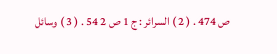ص 474 . ( 2 ) السرائر : ج 1 ص 2 54 . ( 3 ) وسائل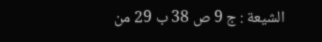الشيعة : ج 9 ص 38 ب 29 من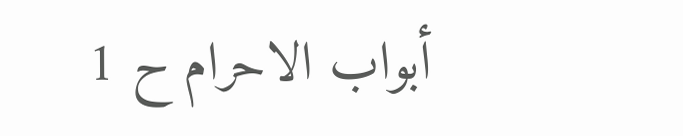أبواب الاحرام ح 1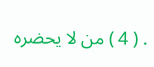. ( 4 ) من لا يحضره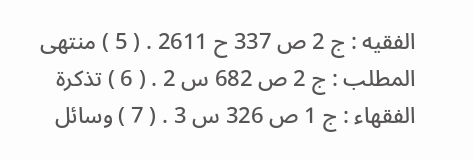الفقيه : ج 2 ص 337 ح 2611 . ( 5 ) منتهى المطلب : ج 2 ص 682 س 2 . ( 6 ) تذكرة الفقهاء : ج 1 ص 326 س 3 . ( 7 ) وسائل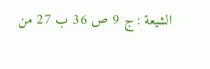الشيعة : ج 9 ص 36 ب 27 من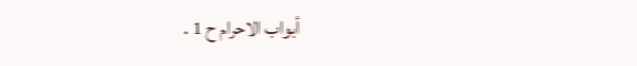أبواب الاحرام ح 1 .